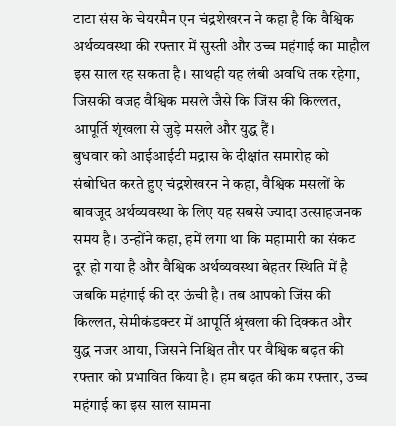टाटा संस के चेयरमैन एन चंद्रशेखरन ने कहा है कि वैश्विक अर्थव्यवस्था की रफ्तार में सुस्ती और उच्च महंगाई का माहौल इस साल रह सकता है। साथही यह लंबी अवधि तक रहेगा, जिसकी वजह वैश्विक मसले जैसे कि जिंस की किल्लत, आपूर्ति शृंखला से जुड़े मसले और युद्ध हैं।
बुधवार को आईआईटी मद्रास के दीक्षांत समारोह को संबोधित करते हुए चंद्रशेखरन ने कहा, वैश्विक मसलों के बावजूद अर्थव्यवस्था के लिए यह सबसे ज्यादा उत्साहजनक समय है। उन्होंने कहा, हमें लगा था कि महामारी का संकट दूर हो गया है और वैश्विक अर्थव्यवस्था बेहतर स्थिति में है जबकि महंगाई की दर ऊंची है। तब आपको जिंस की किल्लत, सेमीकंडक्टर में आपूर्ति श्रृंखला की दिक्कत और युद्ध नजर आया, जिसने निश्चित तौर पर वैश्विक बढ़त की रफ्तार को प्रभावित किया है। हम बढ़त की कम रफ्तार, उच्च महंगाई का इस साल सामना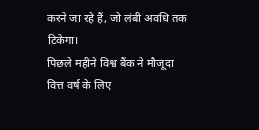करने जा रहे हैं, जो लंबी अवधि तक टिकेगा।
पिछले महीने विश्व बैंक ने मौजूदा वित्त वर्ष के लिए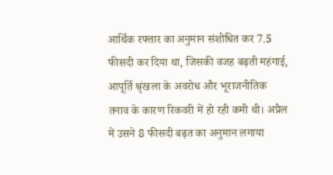आर्थिक रफ्तार का अनुमान संशोधित कर 7.5 फीसदी कर दिया था, जिसकी वजह बढ़ती महंगाई, आपूर्ति श्रृंखला के अवरोध और भूराजनीतिक तनाव के कारण रिकवरी में हो रही कमी थी। अप्रैल में उसने 8 फीसदी बढ़त का अनुमान लगाया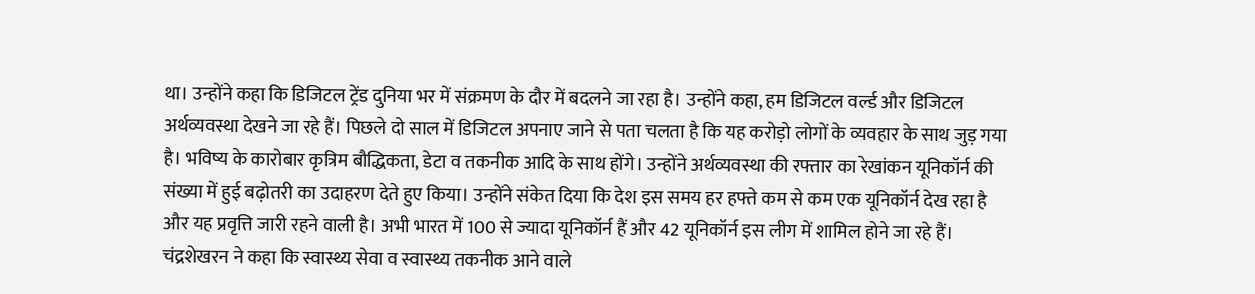था। उन्होंने कहा कि डिजिटल ट्रेंड दुनिया भर में संक्रमण के दौर में बदलने जा रहा है। उन्होंने कहा, हम डिजिटल वर्ल्ड और डिजिटल अर्थव्यवस्था देखने जा रहे हैं। पिछले दो साल में डिजिटल अपनाए जाने से पता चलता है कि यह करोड़ो लोगों के व्यवहार के साथ जुड़ गया है। भविष्य के कारोबार कृत्रिम बौद्धिकता, डेटा व तकनीक आदि के साथ होंगे। उन्होंने अर्थव्यवस्था की रफ्तार का रेखांकन यूनिकॉर्न की संख्या में हुई बढ़ोतरी का उदाहरण देते हुए किया। उन्होंने संकेत दिया कि देश इस समय हर हफ्ते कम से कम एक यूनिकॉर्न देख रहा है और यह प्रवृत्ति जारी रहने वाली है। अभी भारत में 100 से ज्यादा यूनिकॉर्न हैं और 42 यूनिकॉर्न इस लीग में शामिल होने जा रहे हैं।
चंद्रशेखरन ने कहा कि स्वास्थ्य सेवा व स्वास्थ्य तकनीक आने वाले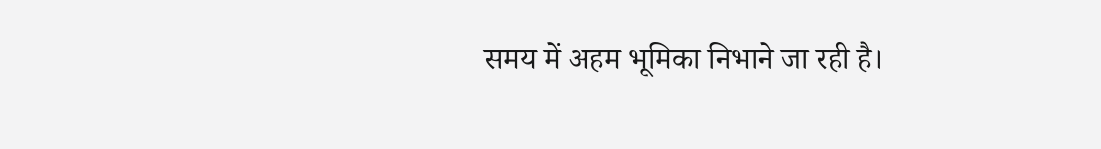समय में अहम भूमिका निभाने जा रही है।